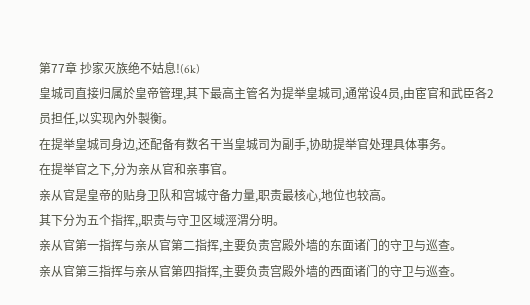第77章 抄家灭族绝不姑息!(6k)
皇城司直接归属於皇帝管理,其下最高主管名为提举皇城司,通常设4员,由宦官和武臣各2员担任,以实现內外製衡。
在提举皇城司身边,还配备有数名干当皇城司为副手,协助提举官处理具体事务。
在提举官之下,分为亲从官和亲事官。
亲从官是皇帝的贴身卫队和宫城守备力量,职责最核心,地位也较高。
其下分为五个指挥,,职责与守卫区域涇渭分明。
亲从官第一指挥与亲从官第二指挥,主要负责宫殿外墙的东面诸门的守卫与巡查。
亲从官第三指挥与亲从官第四指挥,主要负责宫殿外墙的西面诸门的守卫与巡查。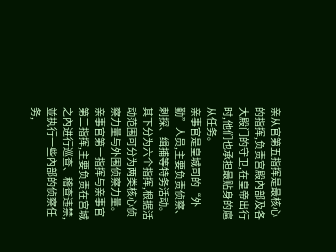亲从官第五指挥是最核心的指挥,负责宫殿內部及各大殿门的守卫,在皇帝出行时,他们也承担最贴身的扈从任务。
亲事官是皇城司的“外勤”人员,主要负责侦察、刺探、缉捕等特务活动。
其下分为六个指挥,根据活动范围可分为两类核心侦察力量与外围侦察力量。
亲事官第一指挥与亲事官第二指挥,主要负责在宫城之內进行巡查、稽查违禁,並执行一些內部的侦察任务,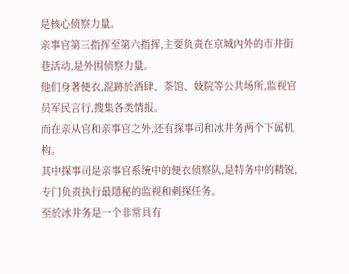是核心侦察力量。
亲事官第三指挥至第六指挥,主要负责在京城內外的市井街巷活动,是外围侦察力量。
他们身著便衣,混跡於酒肆、茶馆、妓院等公共场所,监视官员军民言行,搜集各类情报。
而在亲从官和亲事官之外,还有探事司和冰井务两个下属机构。
其中探事司是亲事官系统中的便衣侦察队,是特务中的精锐,专门负责执行最隱秘的监视和刺探任务。
至於冰井务是一个非常具有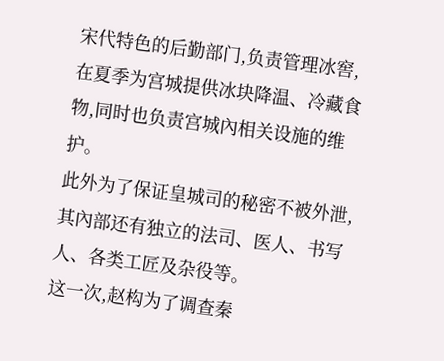宋代特色的后勤部门,负责管理冰窖,在夏季为宫城提供冰块降温、冷藏食物,同时也负责宫城內相关设施的维护。
此外为了保证皇城司的秘密不被外泄,其內部还有独立的法司、医人、书写人、各类工匠及杂役等。
这一次,赵构为了调查秦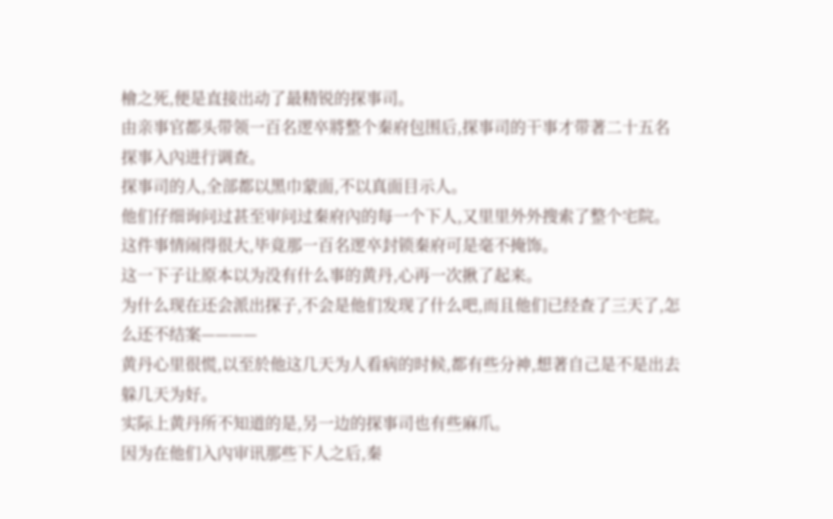檜之死,便是直接出动了最精锐的探事司。
由亲事官都头带领一百名逻卒將整个秦府包围后,探事司的干事才带著二十五名探事入內进行调查。
探事司的人,全部都以黑巾蒙面,不以真面目示人。
他们仔细询问过甚至审问过秦府內的每一个下人,又里里外外搜索了整个宅院。
这件事情闹得很大,毕竟那一百名逻卒封锁秦府可是毫不掩饰。
这一下子让原本以为没有什么事的黄丹,心再一次揪了起来。
为什么现在还会派出探子,不会是他们发现了什么吧,而且他们已经查了三天了,怎么还不结案————
黄丹心里很慌,以至於他这几天为人看病的时候,都有些分神,想著自己是不是出去躲几天为好。
实际上黄丹所不知道的是,另一边的探事司也有些麻爪。
因为在他们入內审讯那些下人之后,秦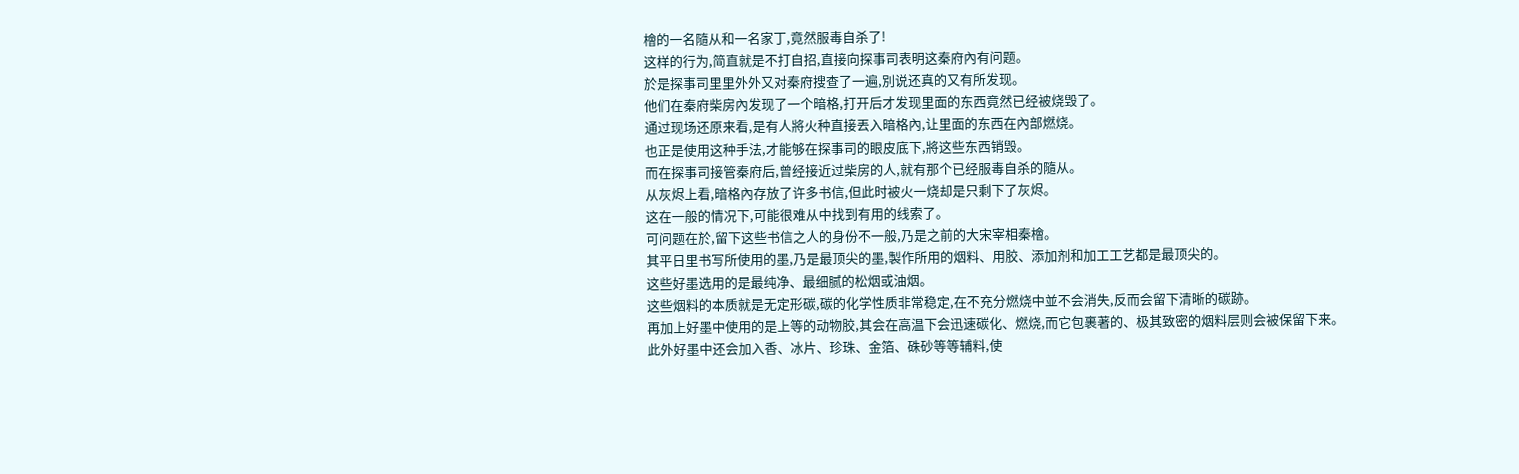檜的一名隨从和一名家丁,竟然服毒自杀了!
这样的行为,简直就是不打自招,直接向探事司表明这秦府內有问题。
於是探事司里里外外又对秦府搜查了一遍,別说还真的又有所发现。
他们在秦府柴房內发现了一个暗格,打开后才发现里面的东西竟然已经被烧毁了。
通过现场还原来看,是有人將火种直接丟入暗格內,让里面的东西在內部燃烧。
也正是使用这种手法,才能够在探事司的眼皮底下,將这些东西销毁。
而在探事司接管秦府后,曾经接近过柴房的人,就有那个已经服毒自杀的隨从。
从灰烬上看,暗格內存放了许多书信,但此时被火一烧却是只剩下了灰烬。
这在一般的情况下,可能很难从中找到有用的线索了。
可问题在於,留下这些书信之人的身份不一般,乃是之前的大宋宰相秦檜。
其平日里书写所使用的墨,乃是最顶尖的墨,製作所用的烟料、用胶、添加剂和加工工艺都是最顶尖的。
这些好墨选用的是最纯净、最细腻的松烟或油烟。
这些烟料的本质就是无定形碳,碳的化学性质非常稳定,在不充分燃烧中並不会消失,反而会留下清晰的碳跡。
再加上好墨中使用的是上等的动物胶,其会在高温下会迅速碳化、燃烧,而它包裹著的、极其致密的烟料层则会被保留下来。
此外好墨中还会加入香、冰片、珍珠、金箔、硃砂等等辅料,使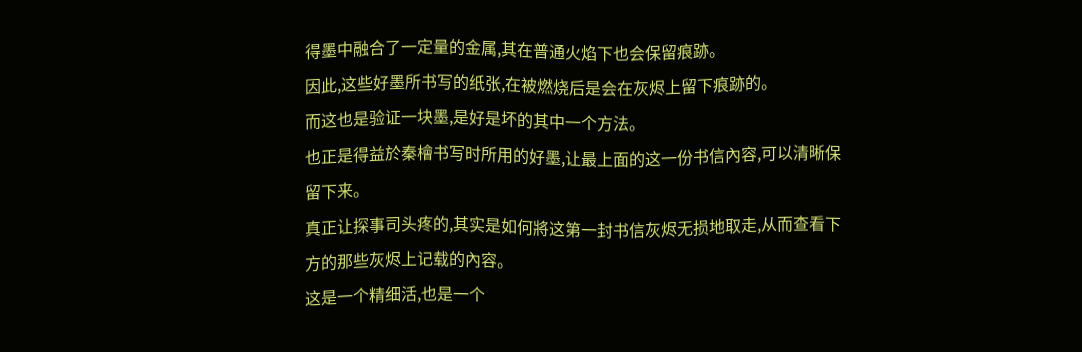得墨中融合了一定量的金属,其在普通火焰下也会保留痕跡。
因此,这些好墨所书写的纸张,在被燃烧后是会在灰烬上留下痕跡的。
而这也是验证一块墨,是好是坏的其中一个方法。
也正是得益於秦檜书写时所用的好墨,让最上面的这一份书信內容,可以清晰保留下来。
真正让探事司头疼的,其实是如何將这第一封书信灰烬无损地取走,从而查看下方的那些灰烬上记载的內容。
这是一个精细活,也是一个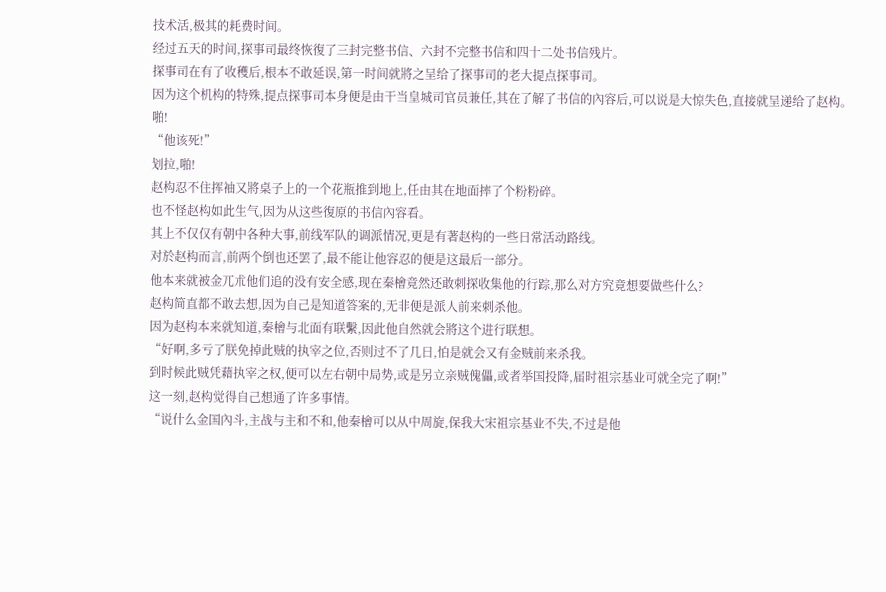技术活,极其的耗费时间。
经过五天的时间,探事司最终恢復了三封完整书信、六封不完整书信和四十二处书信残片。
探事司在有了收穫后,根本不敢延误,第一时间就將之呈给了探事司的老大提点探事司。
因为这个机构的特殊,提点探事司本身便是由干当皇城司官员兼任,其在了解了书信的內容后,可以说是大惊失色,直接就呈递给了赵构。
啪!
“他该死!”
划拉,啪!
赵构忍不住挥袖又將桌子上的一个花瓶推到地上,任由其在地面摔了个粉粉碎。
也不怪赵构如此生气,因为从这些復原的书信內容看。
其上不仅仅有朝中各种大事,前线军队的调派情况,更是有著赵构的一些日常活动路线。
对於赵构而言,前两个倒也还罢了,最不能让他容忍的便是这最后一部分。
他本来就被金兀朮他们追的没有安全感,现在秦檜竟然还敢刺探收集他的行踪,那么对方究竟想要做些什么?
赵构简直都不敢去想,因为自己是知道答案的,无非便是派人前来刺杀他。
因为赵构本来就知道,秦檜与北面有联繫,因此他自然就会將这个进行联想。
“好啊,多亏了朕免掉此贼的执宰之位,否则过不了几日,怕是就会又有金贼前来杀我。
到时候此贼凭藉执宰之权,便可以左右朝中局势,或是另立亲贼傀儡,或者举国投降,届时祖宗基业可就全完了啊!”
这一刻,赵构觉得自己想通了许多事情。
“说什么金国內斗,主战与主和不和,他秦檜可以从中周旋,保我大宋祖宗基业不失,不过是他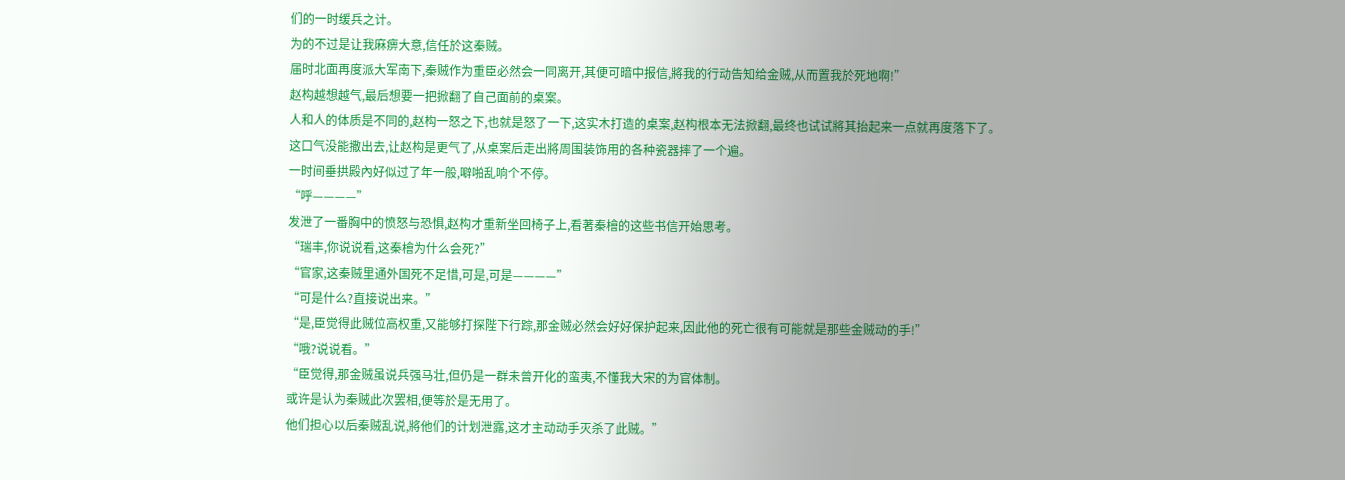们的一时缓兵之计。
为的不过是让我麻痹大意,信任於这秦贼。
届时北面再度派大军南下,秦贼作为重臣必然会一同离开,其便可暗中报信,將我的行动告知给金贼,从而置我於死地啊!”
赵构越想越气,最后想要一把掀翻了自己面前的桌案。
人和人的体质是不同的,赵构一怒之下,也就是怒了一下,这实木打造的桌案,赵构根本无法掀翻,最终也试试將其抬起来一点就再度落下了。
这口气没能撒出去,让赵构是更气了,从桌案后走出將周围装饰用的各种瓷器摔了一个遍。
一时间垂拱殿內好似过了年一般,噼啪乱响个不停。
“呼————”
发泄了一番胸中的愤怒与恐惧,赵构才重新坐回椅子上,看著秦檜的这些书信开始思考。
“瑞丰,你说说看,这秦檜为什么会死?”
“官家,这秦贼里通外国死不足惜,可是,可是————”
“可是什么?直接说出来。”
“是,臣觉得此贼位高权重,又能够打探陛下行踪,那金贼必然会好好保护起来,因此他的死亡很有可能就是那些金贼动的手!”
“哦?说说看。”
“臣觉得,那金贼虽说兵强马壮,但仍是一群未曾开化的蛮夷,不懂我大宋的为官体制。
或许是认为秦贼此次罢相,便等於是无用了。
他们担心以后秦贼乱说,將他们的计划泄露,这才主动动手灭杀了此贼。”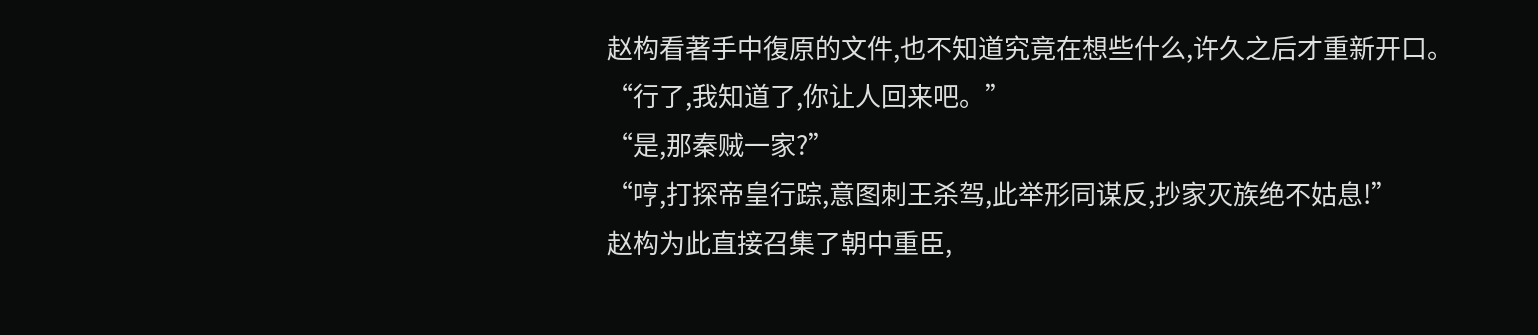赵构看著手中復原的文件,也不知道究竟在想些什么,许久之后才重新开口。
“行了,我知道了,你让人回来吧。”
“是,那秦贼一家?”
“哼,打探帝皇行踪,意图刺王杀驾,此举形同谋反,抄家灭族绝不姑息!”
赵构为此直接召集了朝中重臣,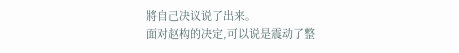將自己决议说了出来。
面对赵构的决定,可以说是震动了整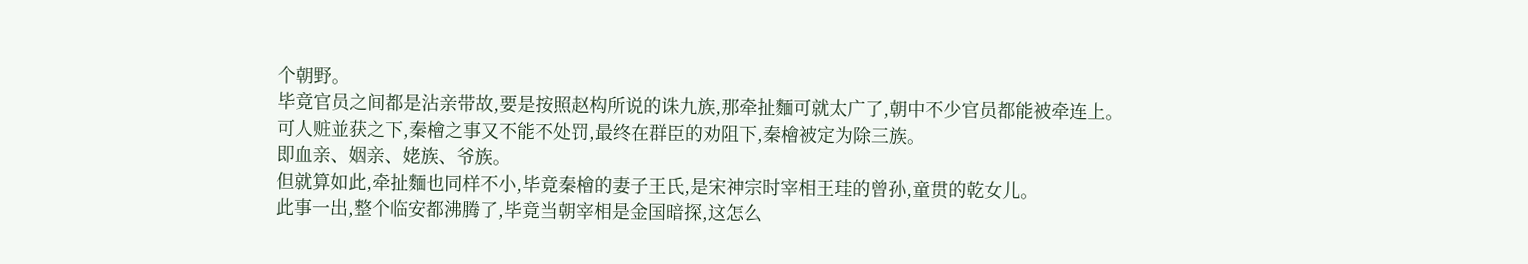个朝野。
毕竟官员之间都是沾亲带故,要是按照赵构所说的诛九族,那牵扯麵可就太广了,朝中不少官员都能被牵连上。
可人赃並获之下,秦檜之事又不能不处罚,最终在群臣的劝阻下,秦檜被定为除三族。
即血亲、姻亲、姥族、爷族。
但就算如此,牵扯麵也同样不小,毕竟秦檜的妻子王氏,是宋神宗时宰相王珪的曾孙,童贯的乾女儿。
此事一出,整个临安都沸腾了,毕竟当朝宰相是金国暗探,这怎么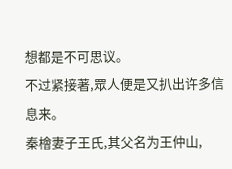想都是不可思议。
不过紧接著,眾人便是又扒出许多信息来。
秦檜妻子王氏,其父名为王仲山,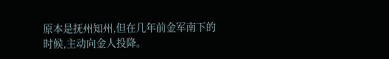原本是抚州知州,但在几年前金军南下的时候,主动向金人投降。